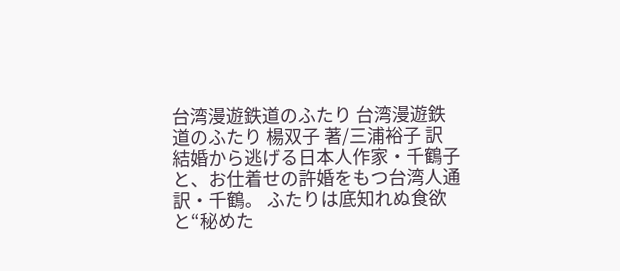台湾漫遊鉄道のふたり 台湾漫遊鉄道のふたり 楊双子 著/三浦裕子 訳 結婚から逃げる日本人作家・千鶴子と、お仕着せの許婚をもつ台湾人通訳・千鶴。 ふたりは底知れぬ食欲と“秘めた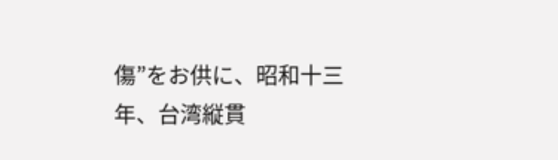傷”をお供に、昭和十三年、台湾縦貫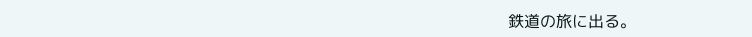鉄道の旅に出る。